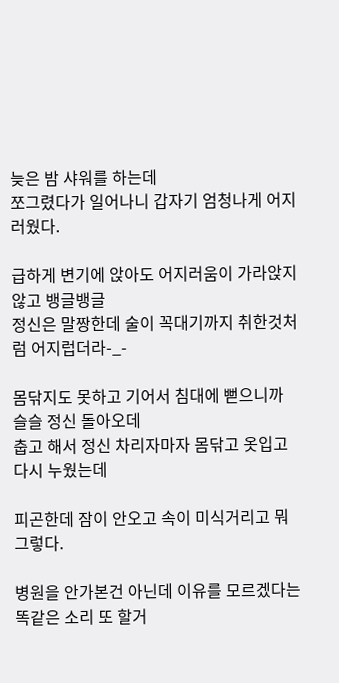늦은 밤 샤워를 하는데
쪼그렸다가 일어나니 갑자기 엄청나게 어지러웠다.

급하게 변기에 앉아도 어지러움이 가라앉지 않고 뱅글뱅글
정신은 말짱한데 술이 꼭대기까지 취한것처럼 어지럽더라-_-

몸닦지도 못하고 기어서 침대에 뻗으니까 슬슬 정신 돌아오데
춥고 해서 정신 차리자마자 몸닦고 옷입고 다시 누웠는데

피곤한데 잠이 안오고 속이 미식거리고 뭐 그렇다.

병원을 안가본건 아닌데 이유를 모르겠다는
똑같은 소리 또 할거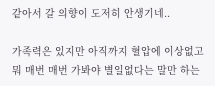같아서 갈 의향이 도저히 안생기네..

가족력은 있지만 아직까지 혈압에 이상없고
뭐 매번 매번 가봐야 별일없다는 말만 하는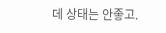데 상태는 안좋고.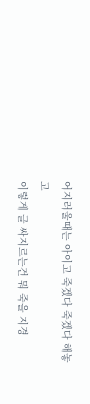어지러울때는 아이고 죽겠다 죽겠다 해놓고
이렇게 글 싸지르는건 뭐 죽을 지경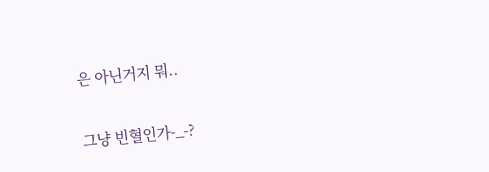은 아닌거지 뭐..

그냥 빈혈인가-_-?